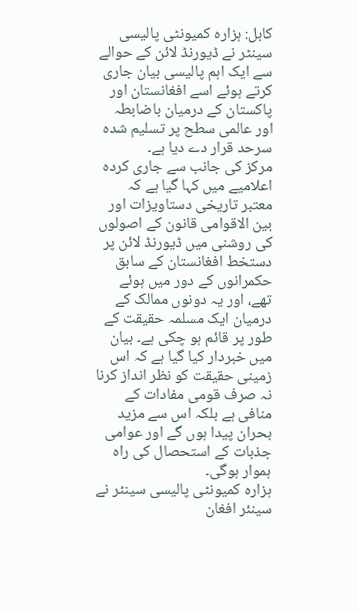کابل: ہزارہ کمیونٹی پالیسی سینٹر نے ڈیورنڈ لائن کے حوالے سے ایک اہم پالیسی بیان جاری کرتے ہوئے اسے افغانستان اور پاکستان کے درمیان باضابطہ اور عالمی سطح پر تسلیم شدہ سرحد قرار دے دیا ہے۔
مرکز کی جانب سے جاری کردہ اعلامیے میں کہا گیا ہے کہ معتبر تاریخی دستاویزات اور بین الاقوامی قانون کے اصولوں کی روشنی میں ڈیورنڈ لائن پر دستخط افغانستان کے سابق حکمرانوں کے دور میں ہوئے تھے، اور یہ دونوں ممالک کے درمیان ایک مسلمہ حقیقت کے طور پر قائم ہو چکی ہے۔ بیان میں خبردار کیا گیا ہے کہ اس زمینی حقیقت کو نظر انداز کرنا نہ صرف قومی مفادات کے منافی ہے بلکہ اس سے مزید بحران پیدا ہوں گے اور عوامی جذبات کے استحصال کی راہ ہموار ہوگی۔
ہزارہ کمیونٹی پالیسی سینٹر نے سینئر افغان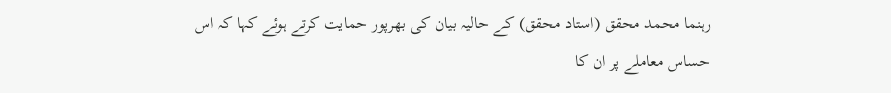رہنما محمد محقق (استاد محقق) کے حالیہ بیان کی بھرپور حمایت کرتے ہوئے کہا کہ اس حساس معاملے پر ان کا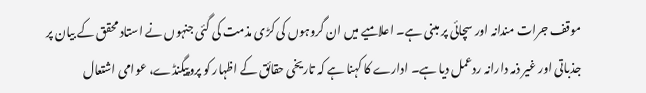موقف جرات مندانہ اور سچائی پر مبنی ہے۔ اعلامیے میں ان گروہوں کی کڑی مذمت کی گئی جنہوں نے استاد محقق کے بیان پر جذباتی اور غیر ذمہ دارانہ ردعمل دیا ہے۔ ادارے کا کہنا ہے کہ تاریخی حقائق کے اظہار کو پروپیگنڈے، عوامی اشتعال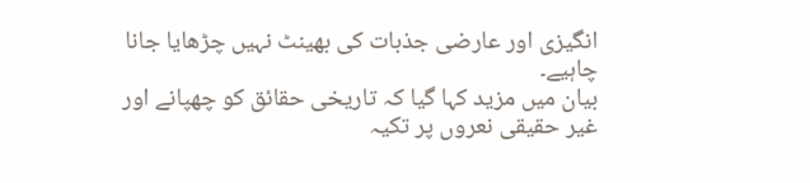انگیزی اور عارضی جذبات کی بھینٹ نہیں چڑھایا جانا چاہیے۔
بیان میں مزید کہا گیا کہ تاریخی حقائق کو چھپانے اور غیر حقیقی نعروں پر تکیہ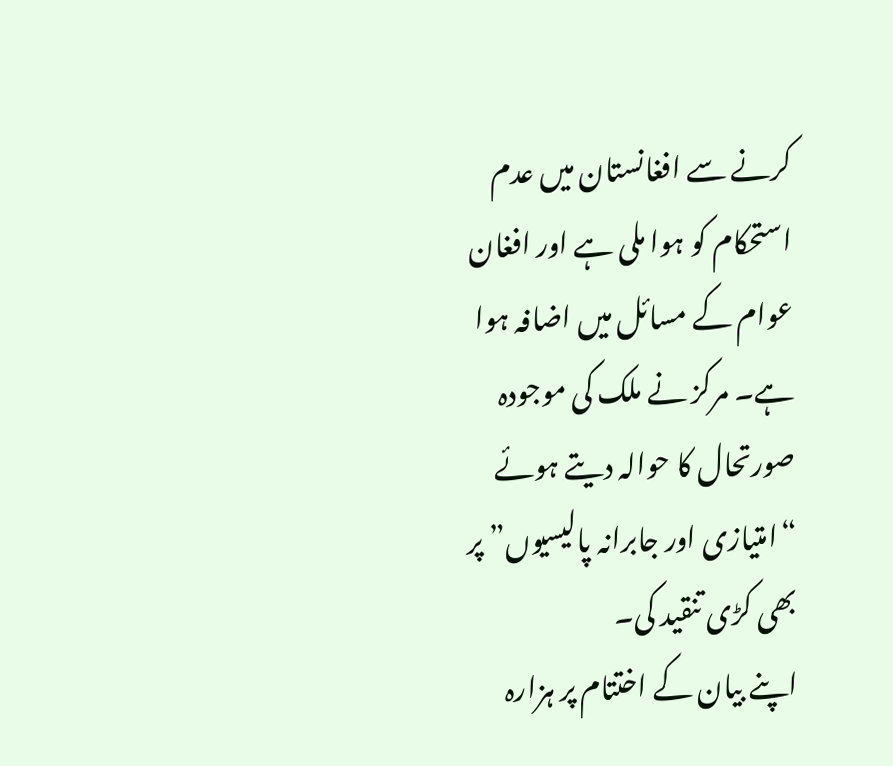کرنے سے افغانستان میں عدم استحکام کو ہوا ملی ہے اور افغان عوام کے مسائل میں اضافہ ہوا ہے۔ مرکز نے ملک کی موجودہ صورتحال کا حوالہ دیتے ہوئے “امتیازی اور جابرانہ پالیسیوں” پر بھی کڑی تنقید کی۔
اپنے بیان کے اختتام پر ہزارہ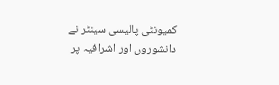کمیونٹی پالیسی سینٹر نے دانشوروں اور اشرافیہ پر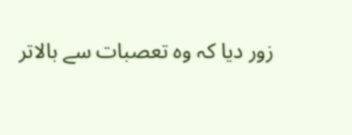زور دیا کہ وہ تعصبات سے بالاتر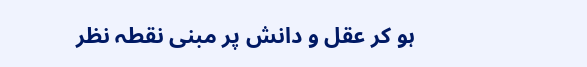ہو کر عقل و دانش پر مبنی نقطہ نظر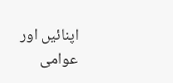اپنائیں اور عوامی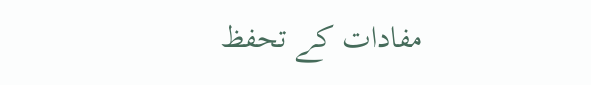مفادات کے تحفظ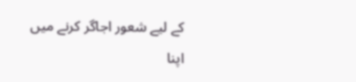کے لیے شعور اجاگر کرنے میں اپنا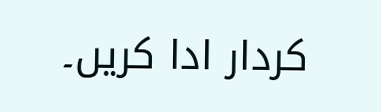کردار ادا کریں۔